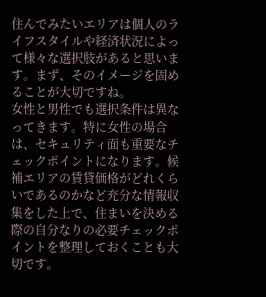住んでみたいエリアは個人のライフスタイルや経済状況によって様々な選択肢があると思います。まず、そのイメージを固めることが大切ですね。
女性と男性でも選択条件は異なってきます。特に女性の場合は、セキュリティ面も重要なチェックポイントになります。候補エリアの賃貸価格がどれくらいであるのかなど充分な情報収集をした上で、住まいを決める際の自分なりの必要チェックポイントを整理しておくことも大切です。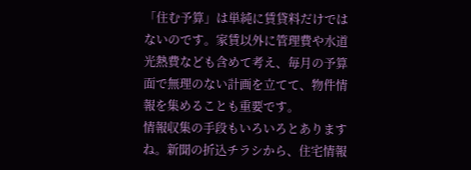「住む予算」は単純に賃貸料だけではないのです。家賃以外に管理費や水道光熱費なども含めて考え、毎月の予算面で無理のない計画を立てて、物件情報を集めることも重要です。
情報収集の手段もいろいろとありますね。新聞の折込チラシから、住宅情報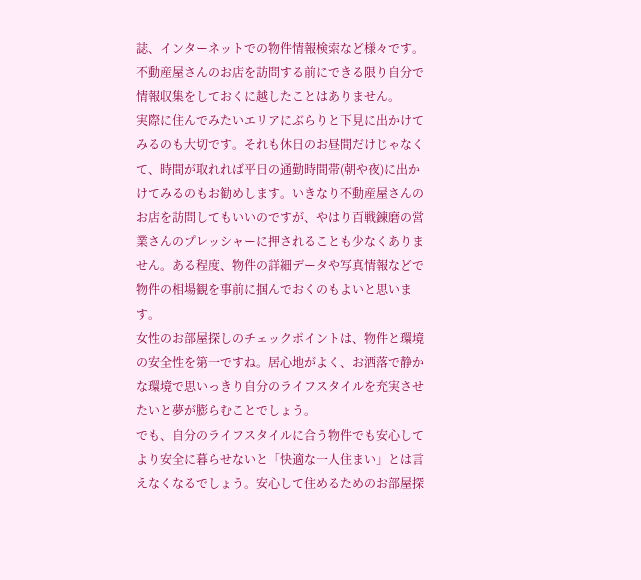誌、インターネットでの物件情報検索など様々です。不動産屋さんのお店を訪問する前にできる限り自分で情報収集をしておくに越したことはありません。
実際に住んでみたいエリアにぶらりと下見に出かけてみるのも大切です。それも休日のお昼間だけじゃなくて、時間が取れれば平日の通勤時間帯(朝や夜)に出かけてみるのもお勧めします。いきなり不動産屋さんのお店を訪問してもいいのですが、やはり百戦錬磨の営業さんのプレッシャーに押されることも少なくありません。ある程度、物件の詳細データや写真情報などで物件の相場観を事前に掴んでおくのもよいと思います。
女性のお部屋探しのチェックポイントは、物件と環境の安全性を第一ですね。居心地がよく、お洒落で静かな環境で思いっきり自分のライフスタイルを充実させたいと夢が膨らむことでしょう。
でも、自分のライフスタイルに合う物件でも安心してより安全に暮らせないと「快適な一人住まい」とは言えなくなるでしょう。安心して住めるためのお部屋探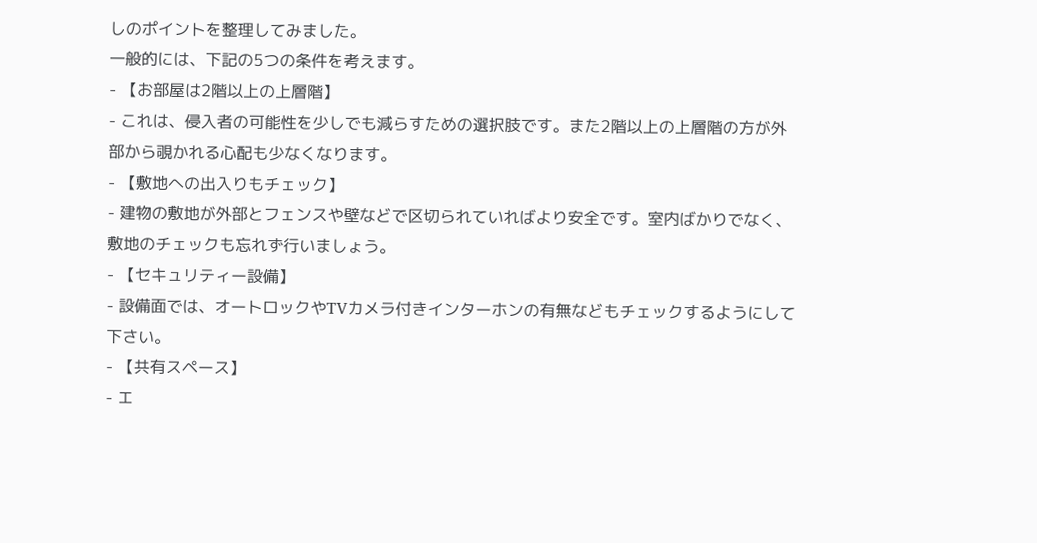しのポイントを整理してみました。
一般的には、下記の5つの条件を考えます。
- 【お部屋は2階以上の上層階】
- これは、侵入者の可能性を少しでも減らすための選択肢です。また2階以上の上層階の方が外部から覗かれる心配も少なくなります。
- 【敷地への出入りもチェック】
- 建物の敷地が外部とフェンスや壁などで区切られていればより安全です。室内ばかりでなく、敷地のチェックも忘れず行いましょう。
- 【セキュリティー設備】
- 設備面では、オートロックやTVカメラ付きインターホンの有無などもチェックするようにして下さい。
- 【共有スペース】
- エ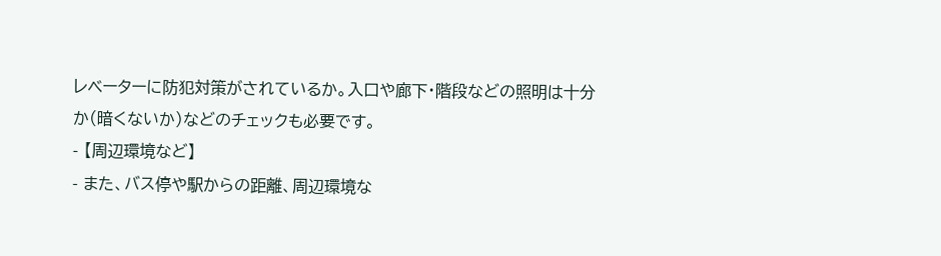レベーターに防犯対策がされているか。入口や廊下・階段などの照明は十分か(暗くないか)などのチェックも必要です。
- 【周辺環境など】
- また、バス停や駅からの距離、周辺環境な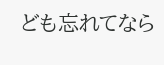ども忘れてなら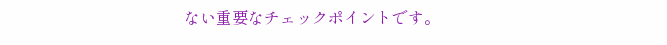ない重要なチェックポイントです。